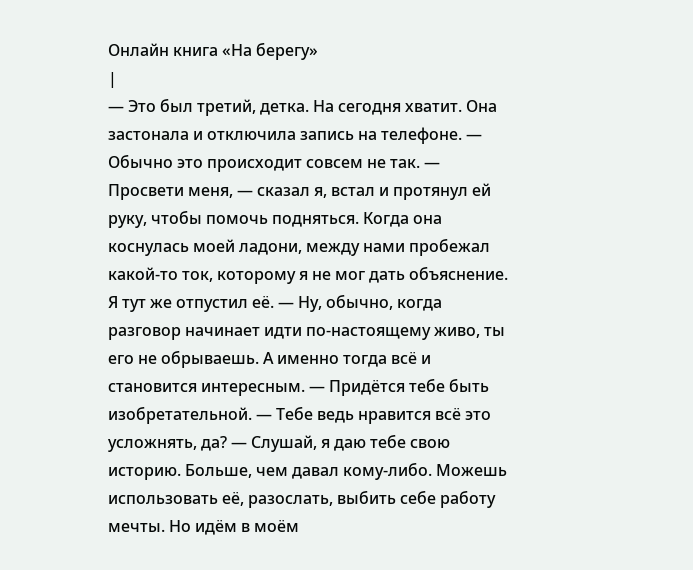Онлайн книга «На берегу»
|
— Это был третий, детка. На сегодня хватит. Она застонала и отключила запись на телефоне. — Обычно это происходит совсем не так. — Просвети меня, — сказал я, встал и протянул ей руку, чтобы помочь подняться. Когда она коснулась моей ладони, между нами пробежал какой-то ток, которому я не мог дать объяснение. Я тут же отпустил её. — Ну, обычно, когда разговор начинает идти по-настоящему живо, ты его не обрываешь. А именно тогда всё и становится интересным. — Придётся тебе быть изобретательной. — Тебе ведь нравится всё это усложнять, да? — Слушай, я даю тебе свою историю. Больше, чем давал кому-либо. Можешь использовать её, разослать, выбить себе работу мечты. Но идём в моём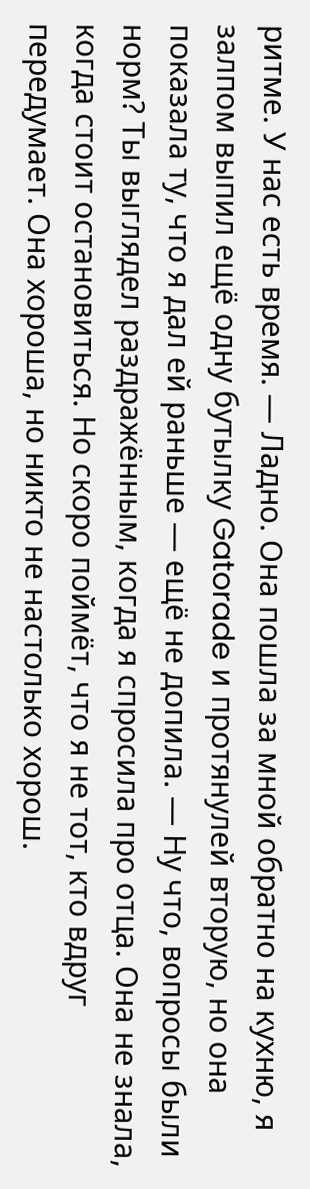ритме. У нас есть время. — Ладно. Она пошла за мной обратно на кухню, я залпом выпил ещё одну бутылку Gatorade и протянулей вторую, но она показала ту, что я дал ей раньше — ещё не допила. — Ну что, вопросы были норм? Ты выглядел раздражённым, когда я спросила про отца. Она не знала, когда стоит остановиться. Но скоро поймёт, что я не тот, кто вдруг передумает. Она хороша, но никто не настолько хорош.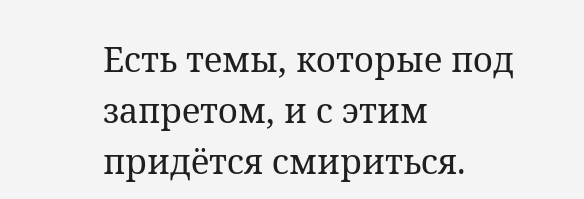Есть темы, которые под запретом, и с этим придётся смириться.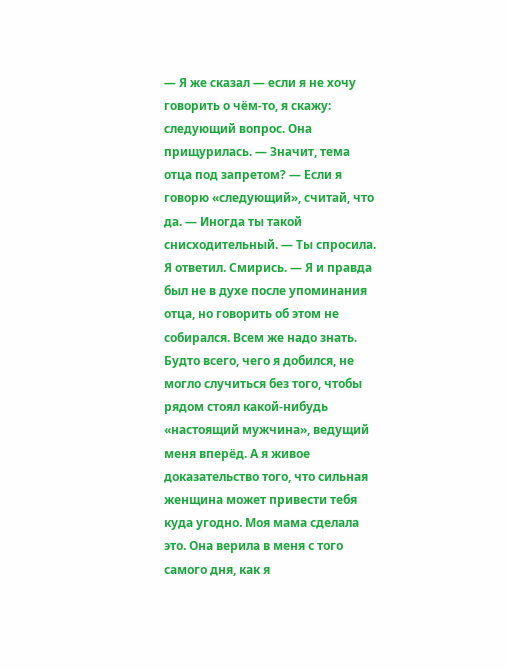— Я же сказал — если я не хочу говорить о чём-то, я скажу: следующий вопрос. Она прищурилась. — Значит, тема отца под запретом? — Если я говорю «следующий», считай, что да. — Иногда ты такой снисходительный. — Ты спросила. Я ответил. Смирись. — Я и правда был не в духе после упоминания отца, но говорить об этом не собирался. Всем же надо знать. Будто всего, чего я добился, не могло случиться без того, чтобы рядом стоял какой-нибудь «настоящий мужчина», ведущий меня вперёд. А я живое доказательство того, что сильная женщина может привести тебя куда угодно. Моя мама сделала это. Она верила в меня с того самого дня, как я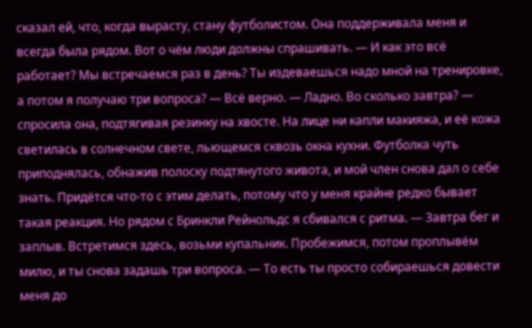сказал ей, что, когда вырасту, стану футболистом. Она поддерживала меня и всегда была рядом. Вот о чём люди должны спрашивать. — И как это всё работает? Мы встречаемся раз в день? Ты издеваешься надо мной на тренировке, а потом я получаю три вопроса? — Всё верно. — Ладно. Во сколько завтра? — спросила она, подтягивая резинку на хвосте. На лице ни капли макияжа, и её кожа светилась в солнечном свете, льющемся сквозь окна кухни. Футболка чуть приподнялась, обнажив полоску подтянутого живота, и мой член снова дал о себе знать. Придётся что-то с этим делать, потому что у меня крайне редко бывает такая реакция. Но рядом с Бринкли Рейнольдс я сбивался с ритма. — Завтра бег и заплыв. Встретимся здесь, возьми купальник. Пробежимся, потом проплывём милю, и ты снова задашь три вопроса. — То есть ты просто собираешься довести меня до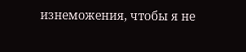изнеможения, чтобы я не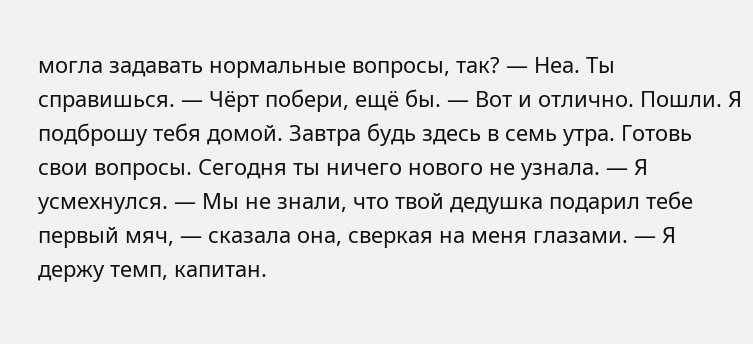могла задавать нормальные вопросы, так? — Неа. Ты справишься. — Чёрт побери, ещё бы. — Вот и отлично. Пошли. Я подброшу тебя домой. Завтра будь здесь в семь утра. Готовь свои вопросы. Сегодня ты ничего нового не узнала. — Я усмехнулся. — Мы не знали, что твой дедушка подарил тебе первый мяч, — сказала она, сверкая на меня глазами. — Я держу темп, капитан.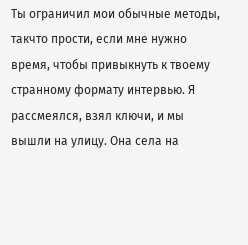Ты ограничил мои обычные методы, такчто прости, если мне нужно время, чтобы привыкнуть к твоему странному формату интервью. Я рассмеялся, взял ключи, и мы вышли на улицу. Она села на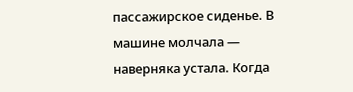пассажирское сиденье. В машине молчала — наверняка устала. Когда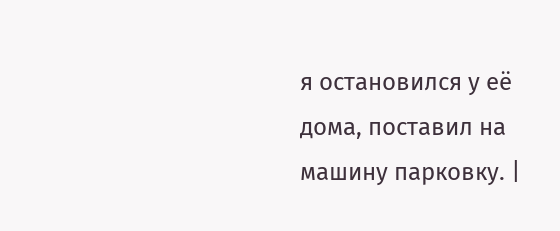я остановился у её дома, поставил на машину парковку. |